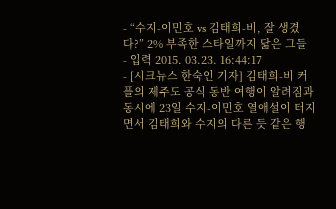- “수지-이민호 vs 김태희-비, 잘 생겼다?” 2% 부족한 스타일까지 닮은 그들
- 입력 2015. 03.23. 16:44:17
- [시크뉴스 한숙인 기자] 김태희-비 커플의 제주도 공식 동반 여행이 알려짐과 동시에 23일 수지-이민호 열애설이 터지면서 김태희와 수지의 다른 듯 같은 행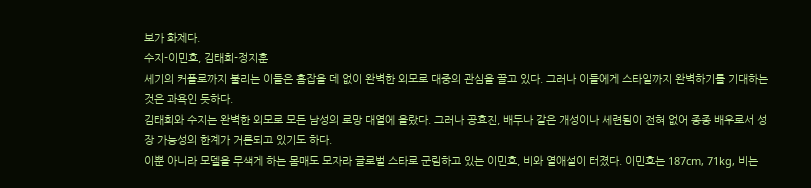보가 화제다.
수지-이민호, 김태희-정지훈
세기의 커플로까지 불리는 이들은 흠잡을 데 없이 완벽한 외모로 대중의 관심을 끌고 있다. 그러나 이들에게 스타일까지 완벽하기를 기대하는 것은 과욕인 듯하다.
김태희와 수지는 완벽한 외모로 모든 남성의 로망 대열에 올랐다. 그러나 공효진, 배두나 같은 개성이나 세련됨이 전혀 없어 종종 배우로서 성장 가능성의 한계가 거론되고 있기도 하다.
이뿐 아니라 모델을 무색게 하는 몸매도 모자라 글로벌 스타로 군림하고 있는 이민호, 비와 열애설이 터졌다. 이민호는 187cm, 71kg, 비는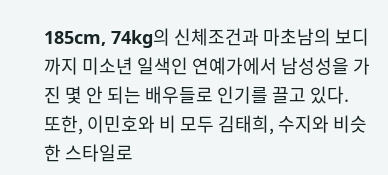185cm, 74kg의 신체조건과 마초남의 보디까지 미소년 일색인 연예가에서 남성성을 가진 몇 안 되는 배우들로 인기를 끌고 있다.
또한, 이민호와 비 모두 김태희, 수지와 비슷한 스타일로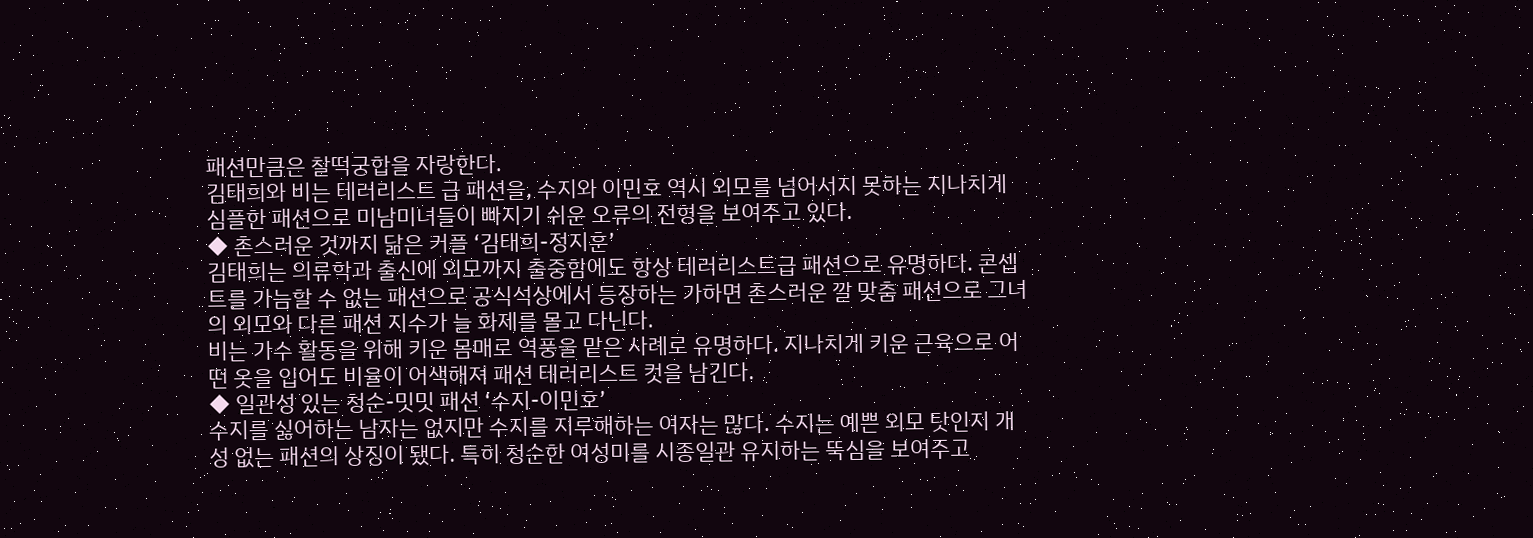패션만큼은 찰떡궁합을 자랑한다.
김태희와 비는 테러리스트 급 패션을, 수지와 이민호 역시 외모를 넘어서지 못하는 지나치게 심플한 패션으로 미남미녀들이 빠지기 쉬운 오류의 전형을 보여주고 있다.
◆ 촌스러운 것까지 닮은 커플 ‘김태희-정지훈’
김태희는 의류학과 출신에 외모까지 출중함에도 항상 테러리스트급 패션으로 유명하다. 콘셉트를 가늠할 수 없는 패션으로 공식석상에서 등장하는 가하면 촌스러운 깔 맞춤 패션으로 그녀의 외모와 다른 패션 지수가 늘 화제를 몰고 다닌다.
비는 가수 활동을 위해 키운 몸매로 역풍을 맡은 사례로 유명하다. 지나치게 키운 근육으로 어떤 옷을 입어도 비율이 어색해져 패션 테러리스트 컷을 남긴다.
◆ 일관성 있는 청순-밋밋 패션 ‘수지-이민호’
수지를 싫어하는 남자는 없지만 수지를 지루해하는 여자는 많다. 수지는 예쁜 외모 탓인지 개성 없는 패션의 상징이 됐다. 특히 청순한 여성미를 시종일관 유지하는 뚝심을 보여주고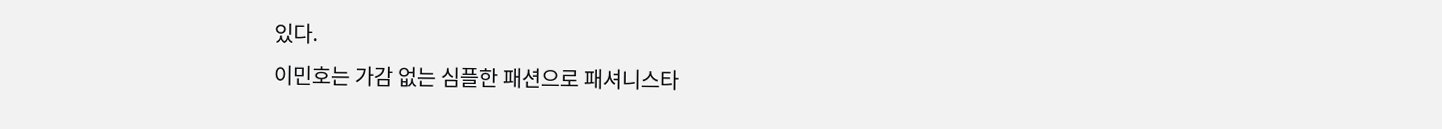있다.
이민호는 가감 없는 심플한 패션으로 패셔니스타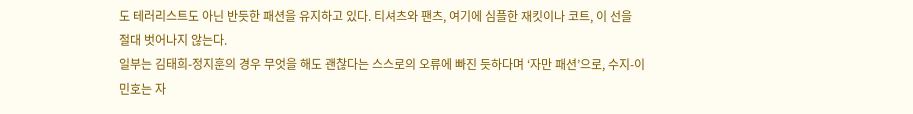도 테러리스트도 아닌 반듯한 패션을 유지하고 있다. 티셔츠와 팬츠, 여기에 심플한 재킷이나 코트, 이 선을 절대 벗어나지 않는다.
일부는 김태희-정지훈의 경우 무엇을 해도 괜찮다는 스스로의 오류에 빠진 듯하다며 ‘자만 패션’으로, 수지-이민호는 자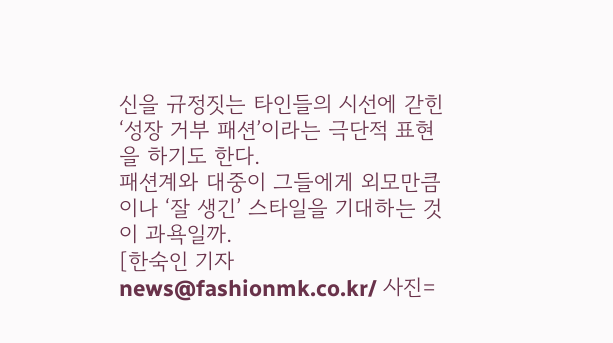신을 규정짓는 타인들의 시선에 갇힌 ‘성장 거부 패션’이라는 극단적 표현을 하기도 한다.
패션계와 대중이 그들에게 외모만큼이나 ‘잘 생긴’ 스타일을 기대하는 것이 과욕일까.
[한숙인 기자 news@fashionmk.co.kr/ 사진=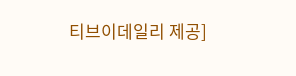티브이데일리 제공]